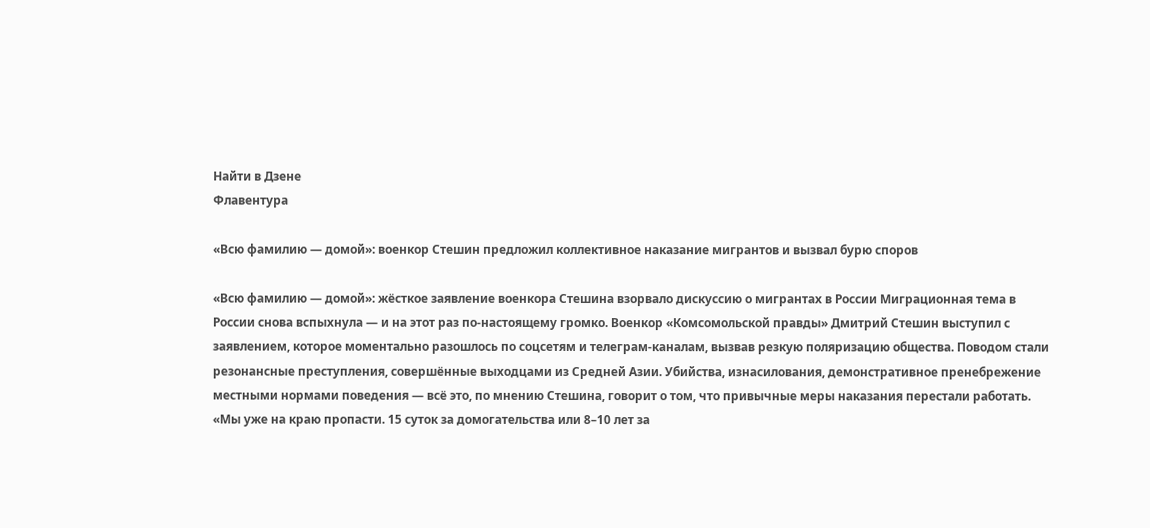Найти в Дзене
Флавентура

«Всю фамилию — домой»: военкор Стешин предложил коллективное наказание мигрантов и вызвал бурю споров

«Всю фамилию — домой»: жёсткое заявление военкора Стешина взорвало дискуссию о мигрантах в России Миграционная тема в России снова вспыхнула — и на этот раз по-настоящему громко. Военкор «Комсомольской правды» Дмитрий Стешин выступил с заявлением, которое моментально разошлось по соцсетям и телеграм-каналам, вызвав резкую поляризацию общества. Поводом стали резонансные преступления, совершённые выходцами из Средней Азии. Убийства, изнасилования, демонстративное пренебрежение местными нормами поведения — всё это, по мнению Стешина, говорит о том, что привычные меры наказания перестали работать. «Мы уже на краю пропасти. 15 суток за домогательства или 8–10 лет за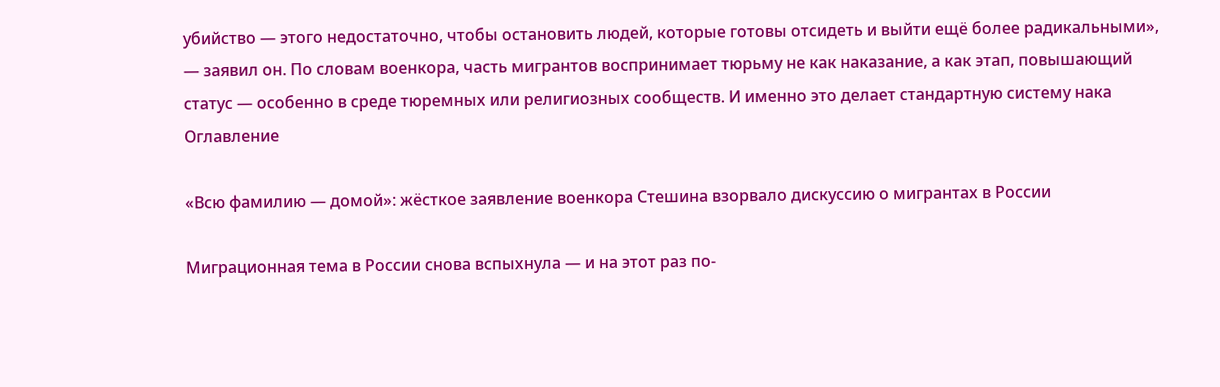убийство — этого недостаточно, чтобы остановить людей, которые готовы отсидеть и выйти ещё более радикальными», — заявил он. По словам военкора, часть мигрантов воспринимает тюрьму не как наказание, а как этап, повышающий статус — особенно в среде тюремных или религиозных сообществ. И именно это делает стандартную систему нака
Оглавление

«Всю фамилию — домой»: жёсткое заявление военкора Стешина взорвало дискуссию о мигрантах в России

Миграционная тема в России снова вспыхнула — и на этот раз по-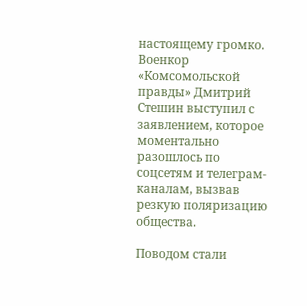настоящему громко. Военкор «Комсомольской правды» Дмитрий Стешин выступил с заявлением, которое моментально разошлось по соцсетям и телеграм-каналам, вызвав резкую поляризацию общества.

Поводом стали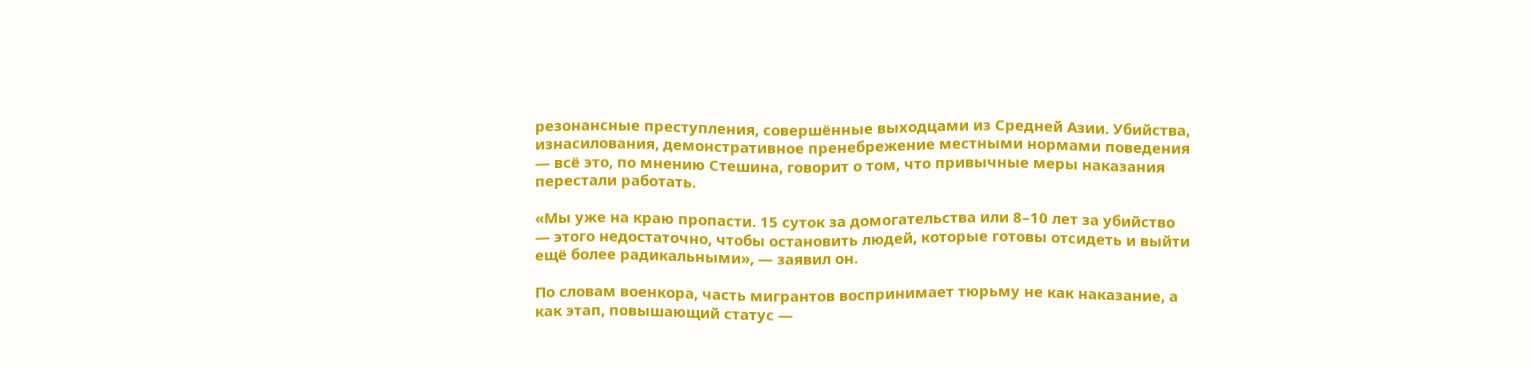резонансные преступления, совершённые выходцами из Средней Азии. Убийства, изнасилования, демонстративное пренебрежение местными нормами поведения — всё это, по мнению Стешина, говорит о том, что привычные меры наказания перестали работать.

«Мы уже на краю пропасти. 15 суток за домогательства или 8–10 лет за убийство — этого недостаточно, чтобы остановить людей, которые готовы отсидеть и выйти ещё более радикальными», — заявил он.

По словам военкора, часть мигрантов воспринимает тюрьму не как наказание, а как этап, повышающий статус —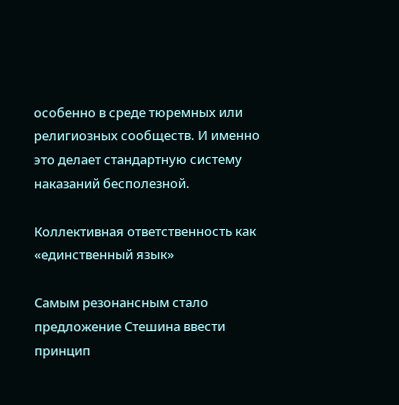особенно в среде тюремных или религиозных сообществ. И именно это делает стандартную систему наказаний бесполезной.

Коллективная ответственность как «единственный язык»

Самым резонансным стало предложение Стешина ввести принцип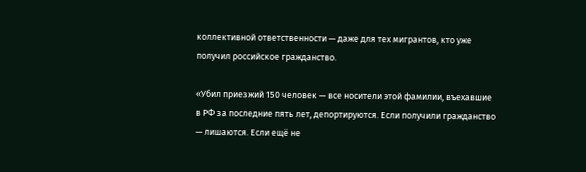коллективной ответственности — даже для тех мигрантов, кто уже получил российское гражданство.

«Убил приезжий 150 человек — все носители этой фамилии, въехавшие в РФ за последние пять лет, депортируются. Если получили гражданство — лишаются. Если ещё не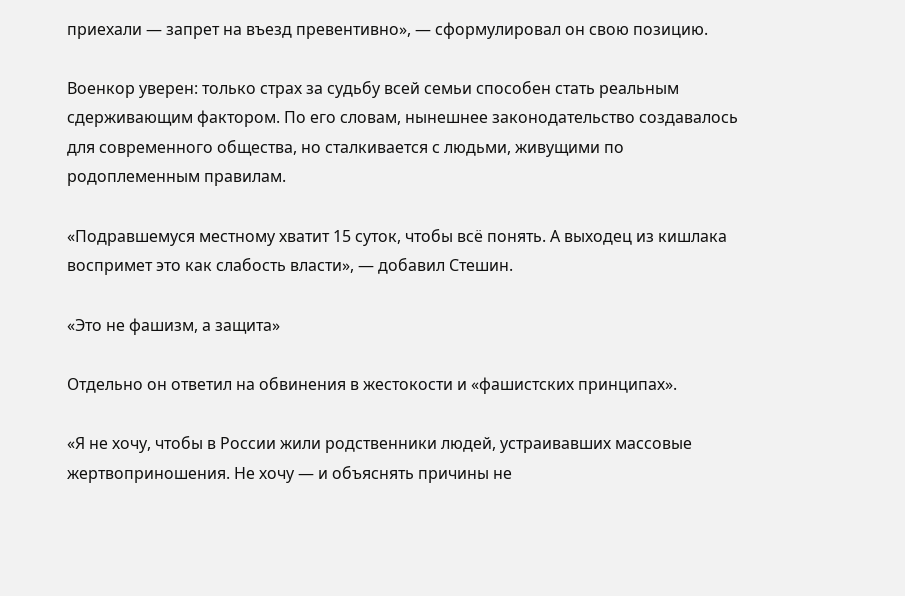приехали — запрет на въезд превентивно», — сформулировал он свою позицию.

Военкор уверен: только страх за судьбу всей семьи способен стать реальным сдерживающим фактором. По его словам, нынешнее законодательство создавалось для современного общества, но сталкивается с людьми, живущими по родоплеменным правилам.

«Подравшемуся местному хватит 15 суток, чтобы всё понять. А выходец из кишлака воспримет это как слабость власти», — добавил Стешин.

«Это не фашизм, а защита»

Отдельно он ответил на обвинения в жестокости и «фашистских принципах».

«Я не хочу, чтобы в России жили родственники людей, устраивавших массовые жертвоприношения. Не хочу — и объяснять причины не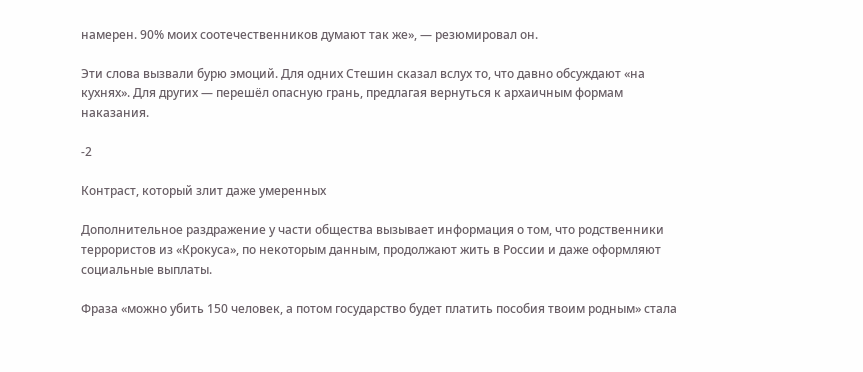намерен. 90% моих соотечественников думают так же», — резюмировал он.

Эти слова вызвали бурю эмоций. Для одних Стешин сказал вслух то, что давно обсуждают «на кухнях». Для других — перешёл опасную грань, предлагая вернуться к архаичным формам наказания.

-2

Контраст, который злит даже умеренных

Дополнительное раздражение у части общества вызывает информация о том, что родственники террористов из «Крокуса», по некоторым данным, продолжают жить в России и даже оформляют социальные выплаты.

Фраза «можно убить 150 человек, а потом государство будет платить пособия твоим родным» стала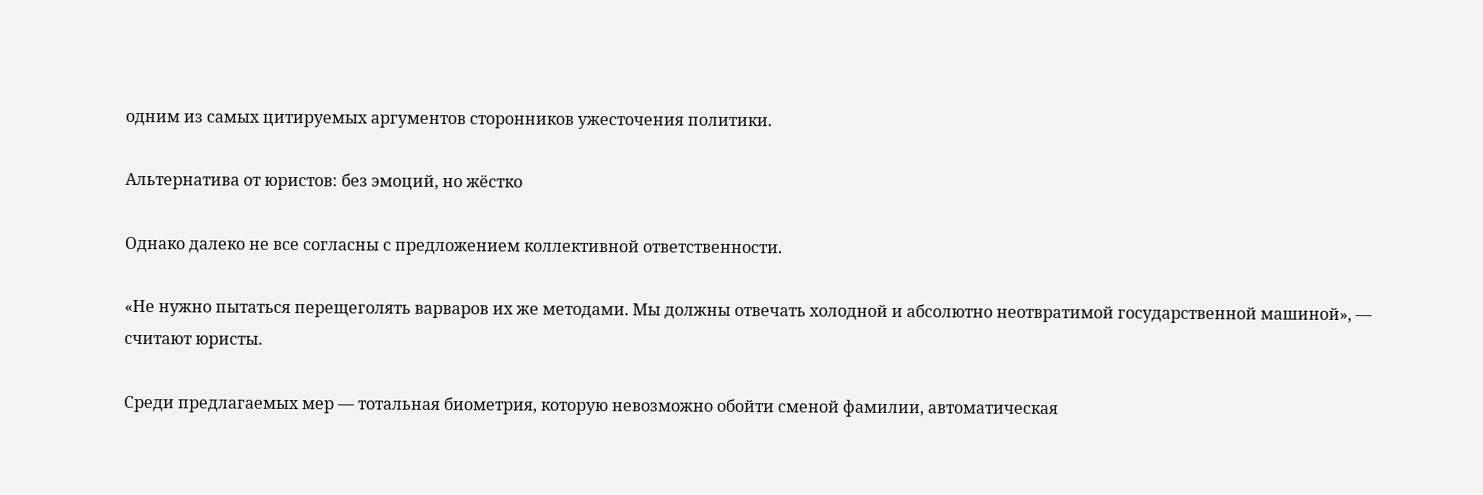одним из самых цитируемых аргументов сторонников ужесточения политики.

Альтернатива от юристов: без эмоций, но жёстко

Однако далеко не все согласны с предложением коллективной ответственности.

«Не нужно пытаться перещеголять варваров их же методами. Мы должны отвечать холодной и абсолютно неотвратимой государственной машиной», — считают юристы.

Среди предлагаемых мер — тотальная биометрия, которую невозможно обойти сменой фамилии, автоматическая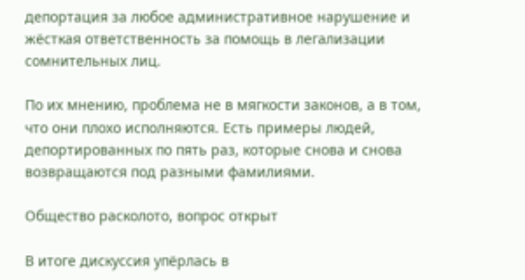депортация за любое административное нарушение и жёсткая ответственность за помощь в легализации сомнительных лиц.

По их мнению, проблема не в мягкости законов, а в том, что они плохо исполняются. Есть примеры людей, депортированных по пять раз, которые снова и снова возвращаются под разными фамилиями.

Общество расколото, вопрос открыт

В итоге дискуссия упёрлась в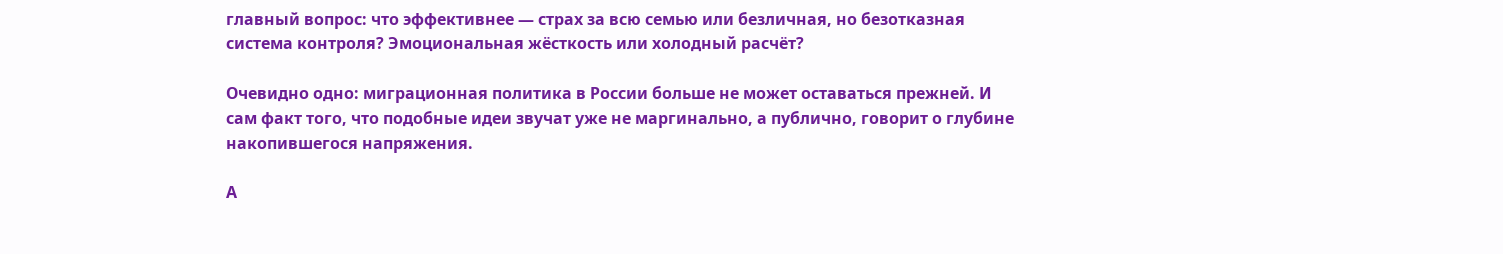главный вопрос: что эффективнее — страх за всю семью или безличная, но безотказная система контроля? Эмоциональная жёсткость или холодный расчёт?

Очевидно одно: миграционная политика в России больше не может оставаться прежней. И сам факт того, что подобные идеи звучат уже не маргинально, а публично, говорит о глубине накопившегося напряжения.

А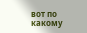вот по какому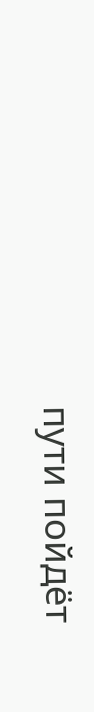пути пойдёт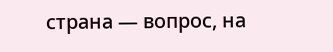страна — вопрос, на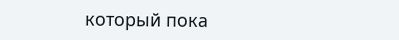который пока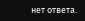нет ответа.